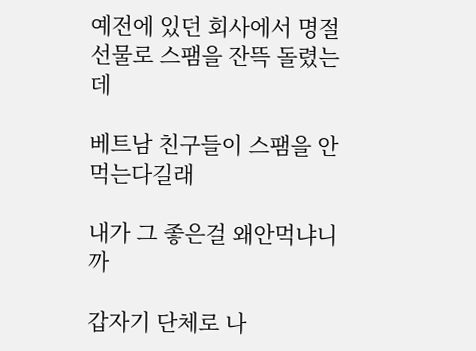예전에 있던 회사에서 명절선물로 스팸을 잔뜩 돌렸는데

베트남 친구들이 스팸을 안먹는다길래

내가 그 좋은걸 왜안먹냐니까

갑자기 단체로 나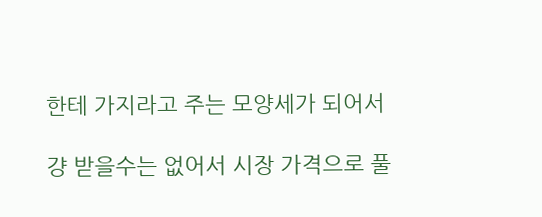한테 가지라고 주는 모양세가 되어서

걍 받을수는 없어서 시장 가격으로 풀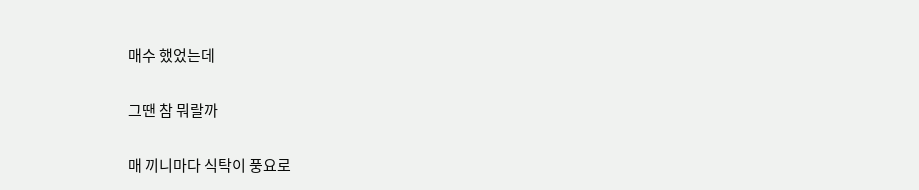매수 했었는데

그땐 참 뭐랄까

매 끼니마다 식탁이 풍요로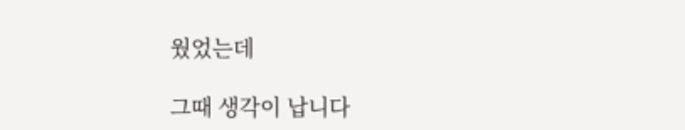웠었는데

그때 생각이 납니다